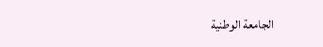الجامعة الوطنية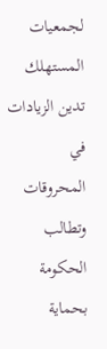لجمعيات المستهلك تدين الزيادات في المحروقات وتطالب الحكومة بحماية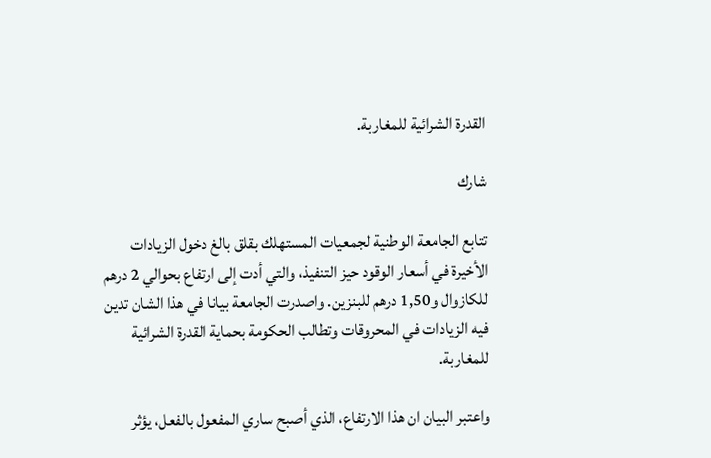القدرة الشرائية للمغاربة.

شارك

تتابع الجامعة الوطنية لجمعيات المستهلك بقلق بالغ دخول الزيادات الأخيرة في أسعار الوقود حيز التنفيذ، والتي أدت إلى ارتفاع بحوالي 2 درهم للكازوال و1,50 درهم للبنزين. واصدرت الجامعة بيانا في هذا الشان تدين فيه الزيادات في المحروقات وتطالب الحكومة بحماية القدرة الشرائية للمغاربة.

واعتبر البيان ان هذا الارتفاع، الذي أصبح ساري المفعول بالفعل، يؤثر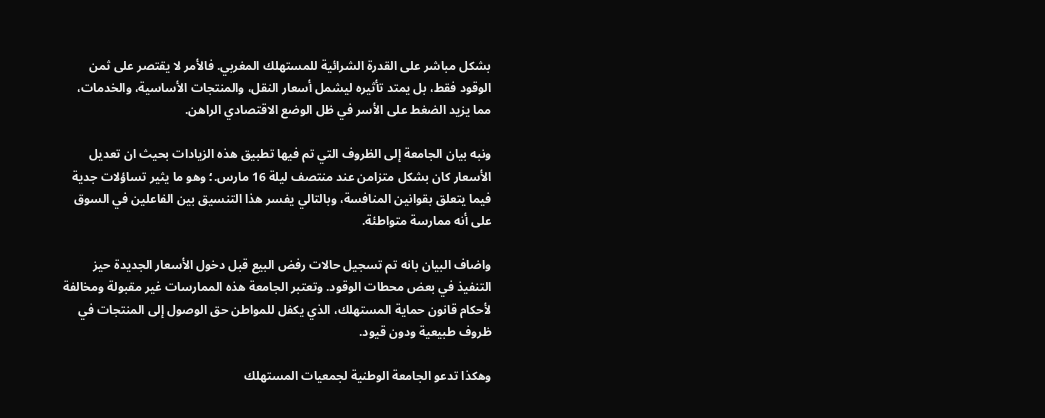بشكل مباشر على القدرة الشرائية للمستهلك المغربي. فالأمر لا يقتصر على ثمن الوقود فقط، بل يمتد تأثيره ليشمل أسعار النقل، والمنتجات الأساسية، والخدمات، مما يزيد الضغط على الأسر في ظل الوضع الاقتصادي الراهن.

ونبه بيان الجامعة إلى الظروف التي تم فيها تطبيق هذه الزيادات بحيث ان تعديل الأسعار كان بشكل متزامن عند منتصف ليلة 16 مارس.؛ وهو ما يثير تساؤلات جدية فيما يتعلق بقوانين المنافسة، وبالتالي يفسر هذا التنسيق بين الفاعلين في السوق على أنه ممارسة متواطئة.

واضاف البيان بانه تم تسجيل حالات رفض البيع قبل دخول الأسعار الجديدة حيز التنفيذ في بعض محطات الوقود. وتعتبر الجامعة هذه الممارسات غير مقبولة ومخالفة لأحكام قانون حماية المستهلك، الذي يكفل للمواطن حق الوصول إلى المنتجات في ظروف طبيعية ودون قيود.

وهكذا تدعو الجامعة الوطنية لجمعيات المستهلك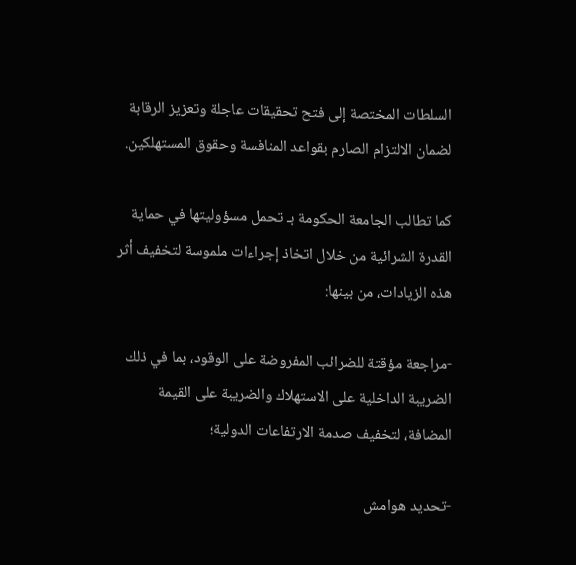السلطات المختصة إلى فتح تحقيقات عاجلة وتعزيز الرقابة لضمان الالتزام الصارم بقواعد المنافسة وحقوق المستهلكين.

كما تطالب الجامعة الحكومة بـ تحمل مسؤوليتها في حماية القدرة الشرائية من خلال اتخاذ إجراءات ملموسة لتخفيف أثر هذه الزيادات، من بينها:

-مراجعة مؤقتة للضرائب المفروضة على الوقود، بما في ذلك الضريبة الداخلية على الاستهلاك والضريبة على القيمة المضافة، لتخفيف صدمة الارتفاعات الدولية؛

-تحديد هوامش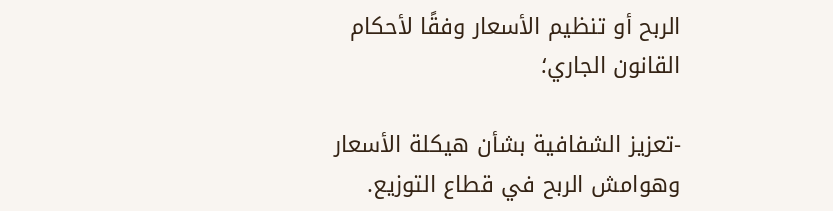الربح أو تنظيم الأسعار وفقًا لأحكام القانون الجاري؛

-تعزيز الشفافية بشأن هيكلة الأسعار وهوامش الربح في قطاع التوزيع.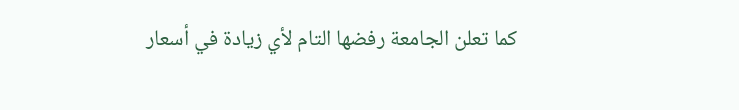كما تعلن الجامعة رفضها التام لأي زيادة في أسعار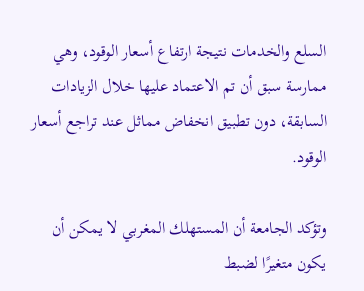السلع والخدمات نتيجة ارتفاع أسعار الوقود، وهي ممارسة سبق أن تم الاعتماد عليها خلال الزيادات السابقة، دون تطبيق انخفاض مماثل عند تراجع أسعار الوقود.

وتؤكد الجامعة أن المستهلك المغربي لا يمكن أن يكون متغيرًا لضبط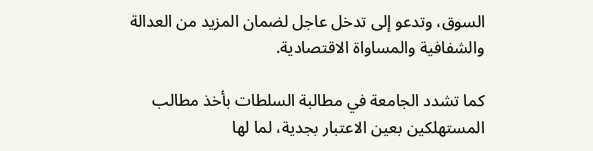السوق، وتدعو إلى تدخل عاجل لضمان المزيد من العدالة والشفافية والمساواة الاقتصادية.

كما تشدد الجامعة في مطالبة السلطات بأخذ مطالب المستهلكين بعين الاعتبار بجدية، لما لها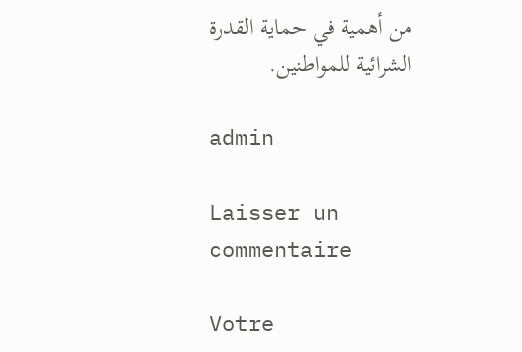من أهمية في حماية القدرة الشرائية للمواطنين.

admin

Laisser un commentaire

Votre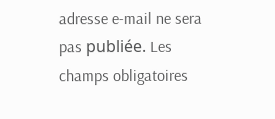adresse e-mail ne sera pas publiée. Les champs obligatoires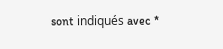sont indiqués avec *